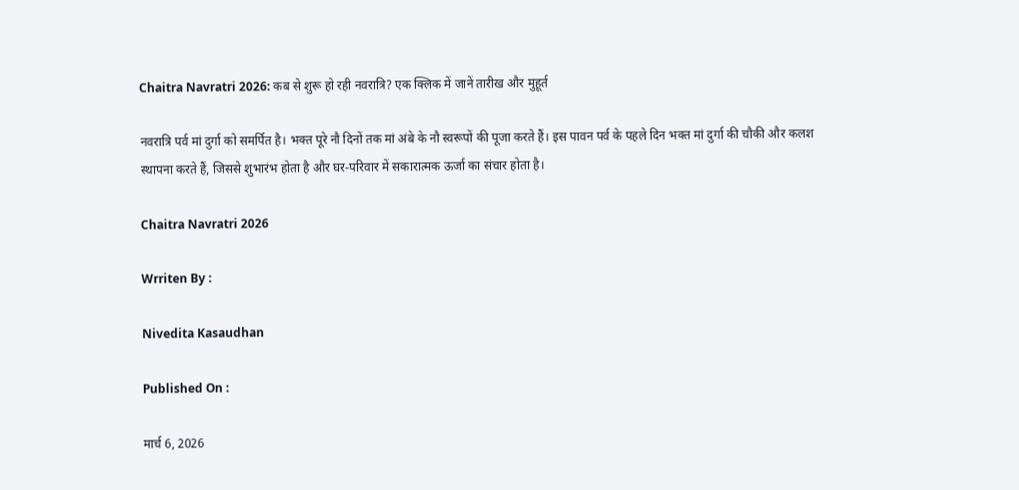Chaitra Navratri 2026: कब से शुरू हो रही नवरात्रि? एक क्लिक में जानें तारीख और मुहूर्त

नवरात्रि पर्व मां दुर्गा को समर्पित है। भक्त पूरे नौ दिनों तक मां अंबे के नौ स्वरूपों की पूजा करते हैं। इस पावन पर्व के पहले दिन भक्त मां दुर्गा की चौकी और कलश स्थापना करते हैं, जिससे शुभारंभ होता है और घर-परिवार में सकारात्मक ऊर्जा का संचार होता है।

Chaitra Navratri 2026

Wrriten By :

Nivedita Kasaudhan

Published On :

मार्च 6, 2026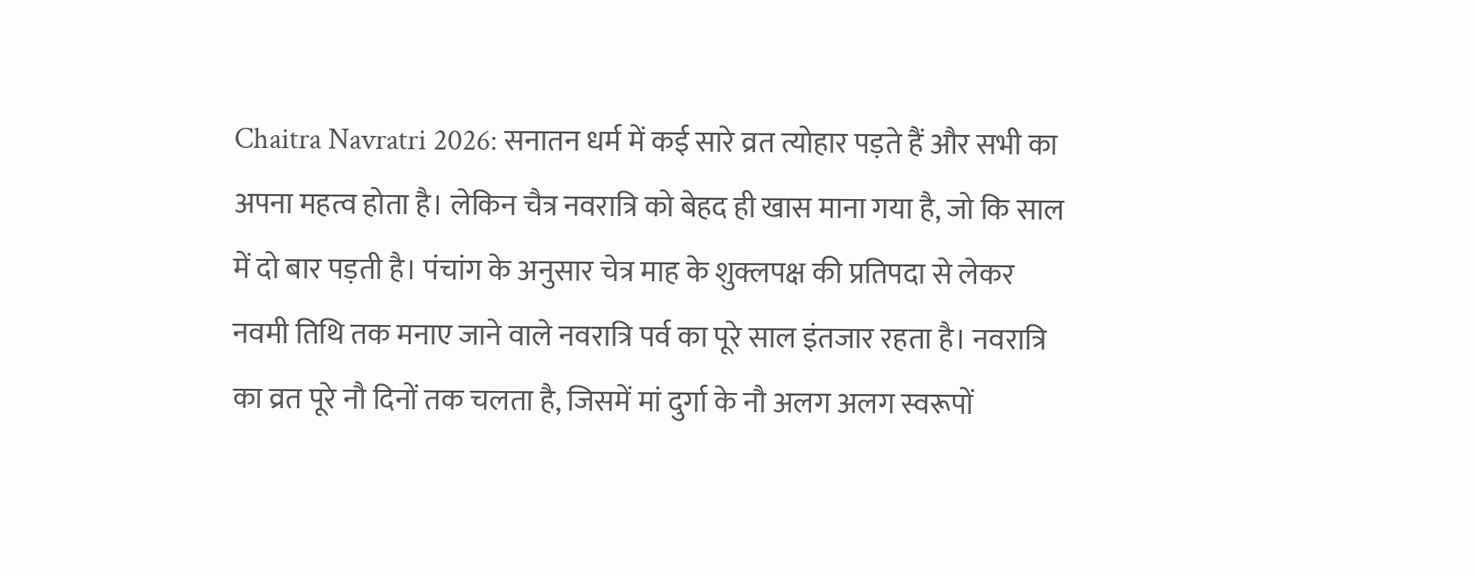Chaitra Navratri 2026: सनातन धर्म में कई सारे व्रत त्योहार पड़ते हैं और सभी का अपना महत्व होता है। लेकिन चैत्र नवरात्रि को बेहद ही खास माना गया है, जो कि साल में दो बार पड़ती है। पंचांग के अनुसार चेत्र माह के शुक्लपक्ष की प्रतिपदा से लेकर नवमी तिथि तक मनाए जाने वाले नवरात्रि पर्व का पूरे साल इंतजार रहता है। नवरात्रि का व्रत पूरे नौ दिनों तक चलता है, जिसमें मां दुर्गा के नौ अलग अलग स्वरूपों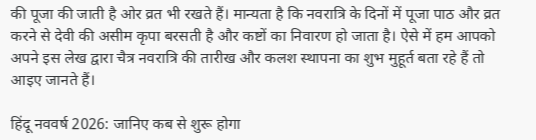की पूजा की जाती है ओर व्रत भी रखते हैं। मान्यता है कि नवरात्रि के दिनों में पूजा पाठ और व्रत करने से देवी की असीम कृपा बरसती है और कष्टों का निवारण हो जाता है। ऐसे में हम आपको अपने इस लेख द्वारा चैत्र नवरात्रि की तारीख और कलश स्थापना का शुभ मुहूर्त बता रहे हैं तो आइए जानते हैं।

हिंदू नववर्ष 2026: जानिए कब से शुरू होगा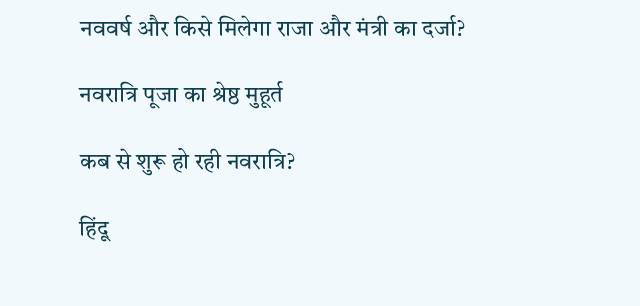नववर्ष और किसे मिलेगा राजा और मंत्री का दर्जा?

नवरात्रि पूजा का श्रेष्ठ मुहूर्त

कब से शुरू हो रही नवरात्रि?

हिंदू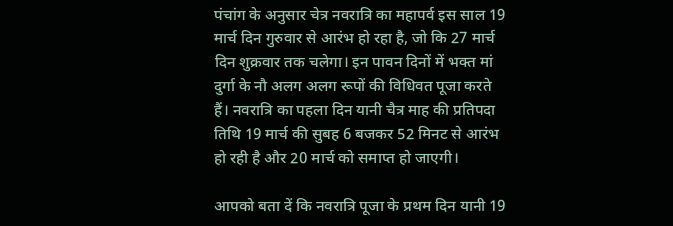पंचांग के अनुसार चेत्र नवरात्रि का महापर्व इस साल 19 मार्च दिन गुरुवार से आरंभ हो रहा है, जो कि 27 मार्च दिन शुक्रवार तक चलेगा। इन पावन दिनों में भक्त मां दुर्गा के नौ अलग अलग रूपों की विधिवत पूजा करते हैं। नवरात्रि का पहला दिन यानी चैत्र माह की प्रतिपदा तिथि 19 मार्च की सुबह 6 बजकर 52 मिनट से आरंभ हो रही है और 20 मार्च को समाप्त हो जाएगी।

आपको बता दें कि नवरात्रि पूजा के प्रथम दिन यानी 19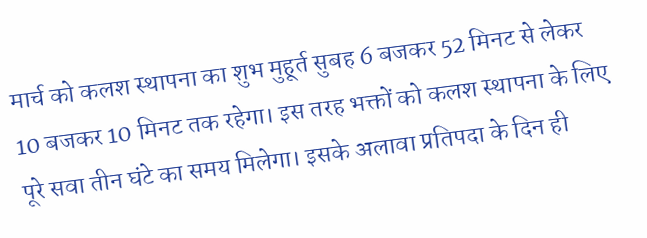मार्च को कलश स्थापना का शुभ मुहूर्त सुबह 6 बजकर 52 मिनट से लेकर 10 बजकर 10 मिनट तक रहेगा। इस तरह भक्तों को कलश स्थापना के लिए पूरे सवा तीन घंटे का समय मिलेगा। इसके अलावा प्रतिपदा के दिन ही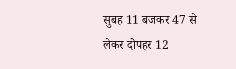सुबह 11 बजकर 47 से लेकर दोपहर 12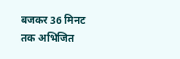बजकर 36 मिनट तक अभिजित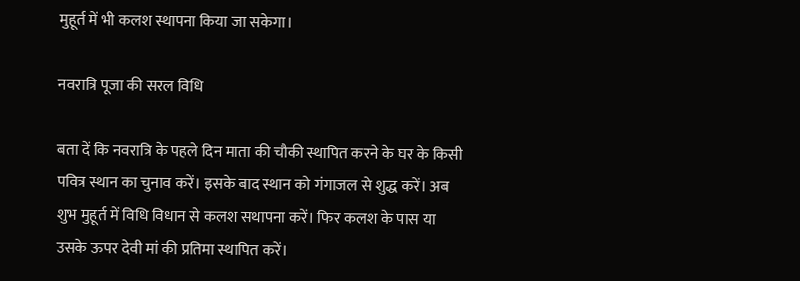मुहूर्त में भी कलश स्थापना किया जा सकेगा।

नवरात्रि पूजा की सरल विधि

बता दें कि नवरात्रि के पहले दिन माता की चौकी स्थापित करने के घर के किसी पवित्र स्थान का चुनाव करें। इसके बाद स्थान को गंगाजल से शुद्ध करें। अब शुभ मुहूर्त में विधि विधान से कलश सथापना करें। फिर कलश के पास या उसके ऊपर देवी मां की प्रतिमा स्थापित करें।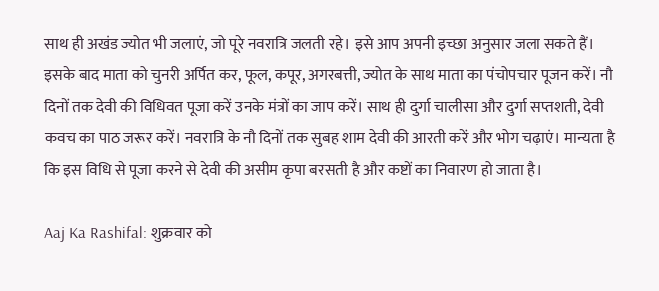साथ ही अखंड ज्योत भी जलाएं, जो पूरे नवरात्रि जलती रहे। इसे आप अपनी इच्छा अनुसार जला सकते हैं। इसके बाद माता को चुनरी अर्पित कर, फूल, कपूर, अगरबत्ती, ज्योत के साथ माता का पंचोपचार पूजन करें। नौ दिनों तक देवी की विधिवत पूजा करें उनके मंत्रों का जाप करें। साथ ही दुर्गा चालीसा और दुर्गा सप्तशती, देवी कवच का पाठ जरूर करें। नवरात्रि के नौ दिनों तक सुबह शाम देवी की आरती करें और भोग चढ़ाएं। मान्यता है कि इस विधि से पूजा करने से देवी की असीम कृपा बरसती है और कष्टों का निवारण हो जाता है।

Aaj Ka Rashifal: शुक्रवार को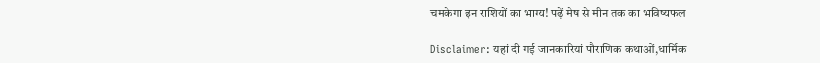चमकेगा इन राशियों का भाग्य! पढ़ें मेष से मीन तक का भविष्यफल

Disclaimer: यहां दी गई जानकारियां पौराणिक कथाओं,धार्मिक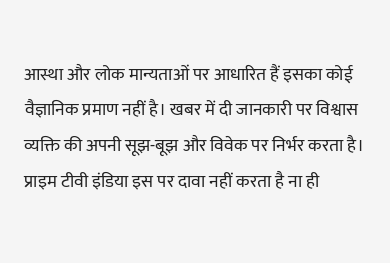आस्था और लोक मान्यताओं पर आधारित हैं इसका कोई वैज्ञानिक प्रमाण नहीं है। खबर में दी जानकारी पर विश्वास व्यक्ति की अपनी सूझ-बूझ और विवेक पर निर्भर करता है। प्राइम टीवी इंडिया इस पर दावा नहीं करता है ना ही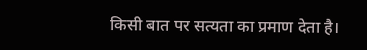किसी बात पर सत्यता का प्रमाण देता है।